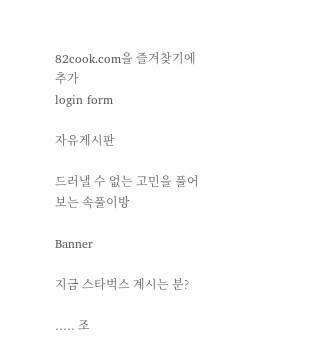82cook.com을 즐겨찾기에 추가
login form

자유게시판

드러낼 수 없는 고민을 풀어보는 속풀이방

Banner

지금 스타벅스 계시는 분?

..... 조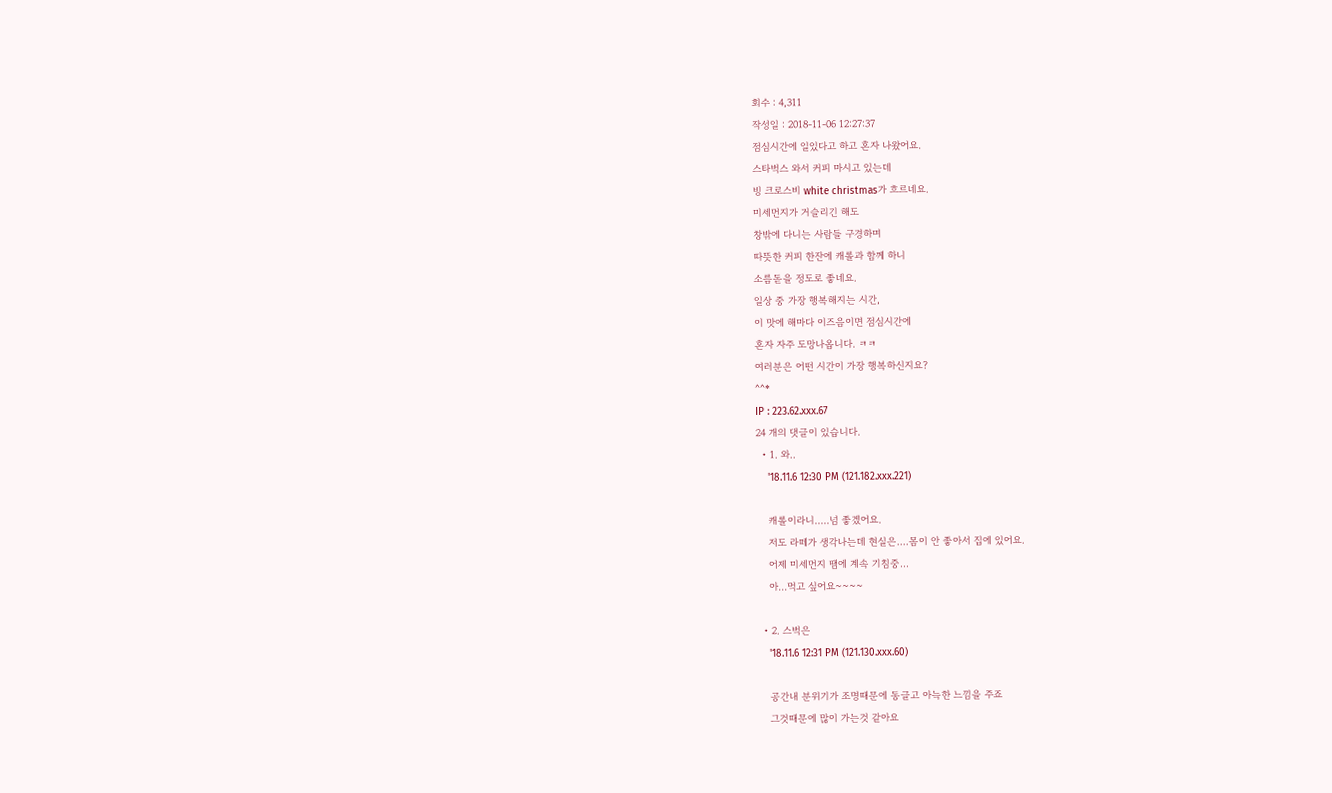회수 : 4,311
작성일 : 2018-11-06 12:27:37
점심시간에 일있다고 하고 혼자 나왔어요.
스타벅스 와서 커피 마시고 있는데
빙 크로스비 white christmas가 흐르네요.
미세먼지가 거슬리긴 해도
창밖에 다니는 사람들 구경하며
따뜻한 커피 한잔에 캐롤과 함께 하니
소름돋을 정도로 좋네요.
일상 중 가장 행복해지는 시간,
이 맛에 해마다 이즈음이면 점심시간에
혼자 자주 도망나옵니다. ㅋㅋ
여러분은 어떤 시간이 가장 행복하신지요?
^^*
IP : 223.62.xxx.67
24 개의 댓글이 있습니다.
  • 1. 와..
    '18.11.6 12:30 PM (121.182.xxx.221)

    캐롤이라니.....넘 좋겠어요.
    저도 라떼가 생각나는데 현실은....몸이 안 좋아서 집에 있어요.
    어제 미세먼지 땜에 계속 기침중...
    아...먹고 싶어요~~~~

  • 2. 스벅은
    '18.11.6 12:31 PM (121.130.xxx.60)

    공간내 분위기가 조명때문에 동글고 아늑한 느낌을 주죠
    그것때문에 많이 가는것 같아요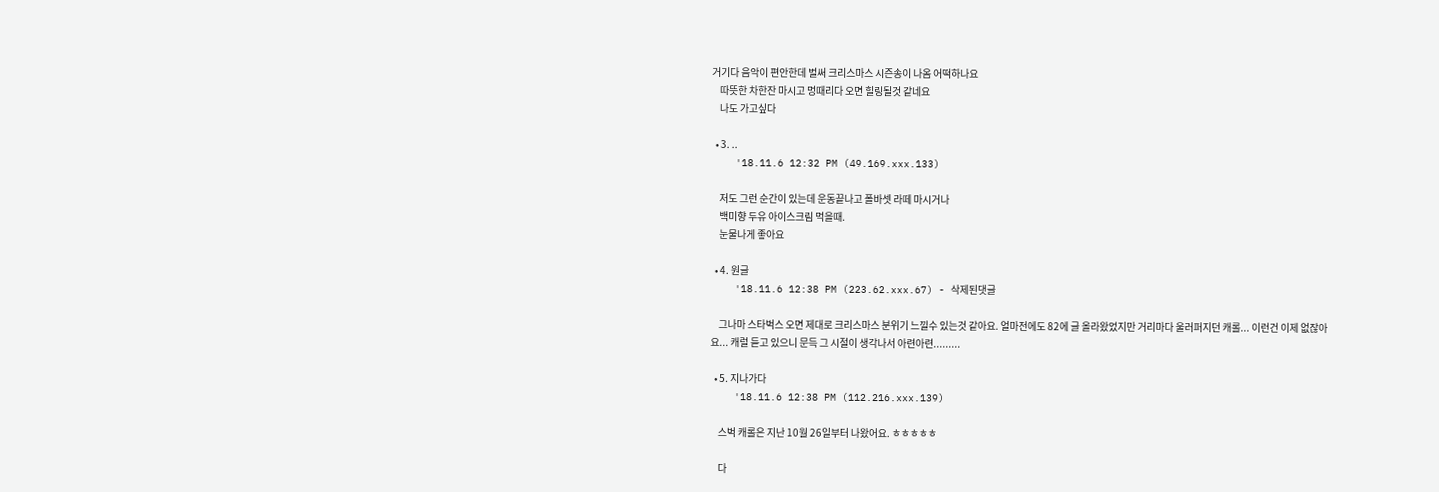거기다 음악이 편안한데 벌써 크리스마스 시즌송이 나옴 어떡하나요
    따뜻한 차한잔 마시고 멍때리다 오면 힐링될것 같네요
    나도 가고싶다

  • 3. ..
    '18.11.6 12:32 PM (49.169.xxx.133)

    저도 그런 순간이 있는데 운동끝나고 폴바셋 라떼 마시거나
    백미향 두유 아이스크림 먹을때.
    눈물나게 좋아요

  • 4. 원글
    '18.11.6 12:38 PM (223.62.xxx.67) - 삭제된댓글

    그나마 스타벅스 오면 제대로 크리스마스 분위기 느낄수 있는것 같아요. 얼마전에도 82에 글 올라왔었지만 거리마다 울러퍼지던 캐롤... 이런건 이제 없잖아요... 캐럴 듣고 있으니 문득 그 시절이 생각나서 아련아련.........

  • 5. 지나가다
    '18.11.6 12:38 PM (112.216.xxx.139)

    스벅 캐롤은 지난 10월 26일부터 나왔어요. ㅎㅎㅎㅎㅎ

    다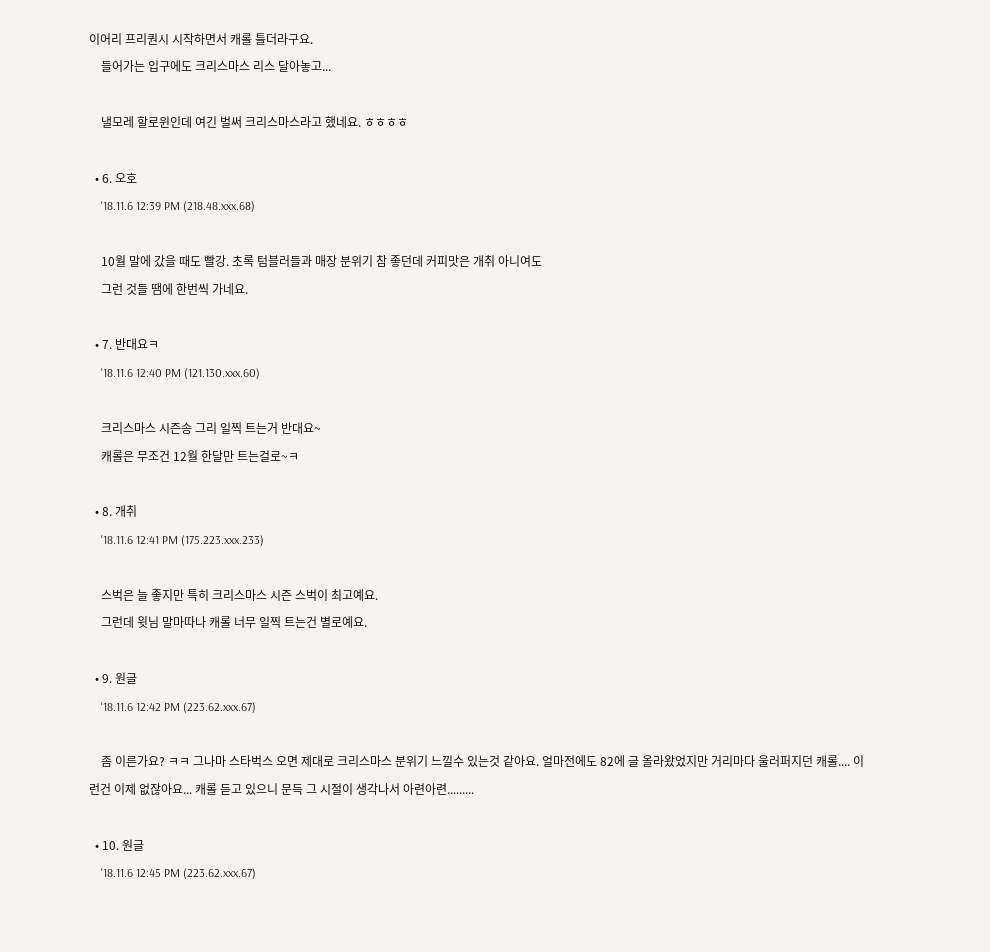이어리 프리퀀시 시작하면서 캐롤 틀더라구요.
    들어가는 입구에도 크리스마스 리스 달아놓고...

    낼모레 할로윈인데 여긴 벌써 크리스마스라고 했네요. ㅎㅎㅎㅎ

  • 6. 오호
    '18.11.6 12:39 PM (218.48.xxx.68)

    10월 말에 갔을 때도 빨강. 초록 텀블러들과 매장 분위기 참 좋던데 커피맛은 개취 아니여도
    그런 것들 땜에 한번씩 가네요.

  • 7. 반대요ㅋ
    '18.11.6 12:40 PM (121.130.xxx.60)

    크리스마스 시즌송 그리 일찍 트는거 반대요~
    캐롤은 무조건 12월 한달만 트는걸로~ㅋ

  • 8. 개취
    '18.11.6 12:41 PM (175.223.xxx.233)

    스벅은 늘 좋지만 특히 크리스마스 시즌 스벅이 최고예요.
    그런데 윗님 말마따나 캐롤 너무 일찍 트는건 별로예요.

  • 9. 원글
    '18.11.6 12:42 PM (223.62.xxx.67)

    좀 이른가요? ㅋㅋ 그나마 스타벅스 오면 제대로 크리스마스 분위기 느낄수 있는것 같아요. 얼마전에도 82에 글 올라왔었지만 거리마다 울러퍼지던 캐롤.... 이런건 이제 없잖아요... 캐롤 듣고 있으니 문득 그 시절이 생각나서 아련아련.........

  • 10. 원글
    '18.11.6 12:45 PM (223.62.xxx.67)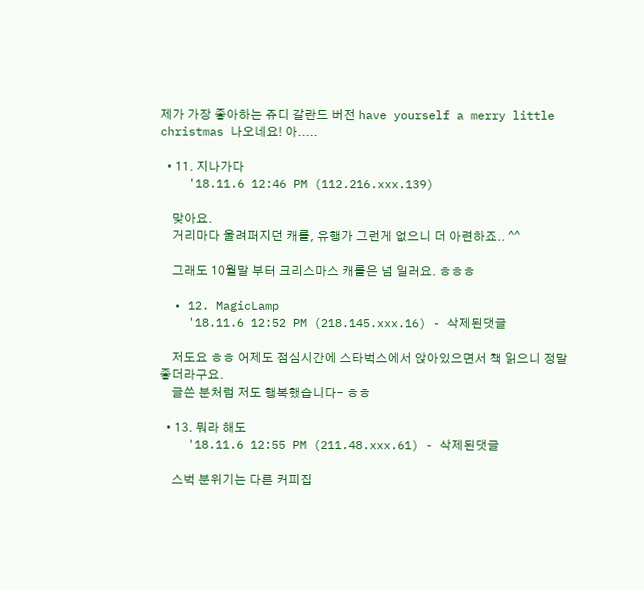제가 가장 좋아하는 쥬디 갈란드 버전 have yourself a merry little christmas 나오네요! 아.....

  • 11. 지나가다
    '18.11.6 12:46 PM (112.216.xxx.139)

    맞아요.
    거리마다 울려퍼지던 캐롤, 유행가 그런게 없으니 더 아련하죠.. ^^

    그래도 10월말 부터 크리스마스 캐롤은 넘 일러요. ㅎㅎㅎ

  • 12. MagicLamp
    '18.11.6 12:52 PM (218.145.xxx.16) - 삭제된댓글

    저도요 ㅎㅎ 어제도 점심시간에 스타벅스에서 앉아있으면서 책 읽으니 정말 좋더라구요.
    글쓴 분처럼 저도 행복했습니다- ㅎㅎ

  • 13. 뭐라 해도
    '18.11.6 12:55 PM (211.48.xxx.61) - 삭제된댓글

    스벅 분위기는 다른 커피집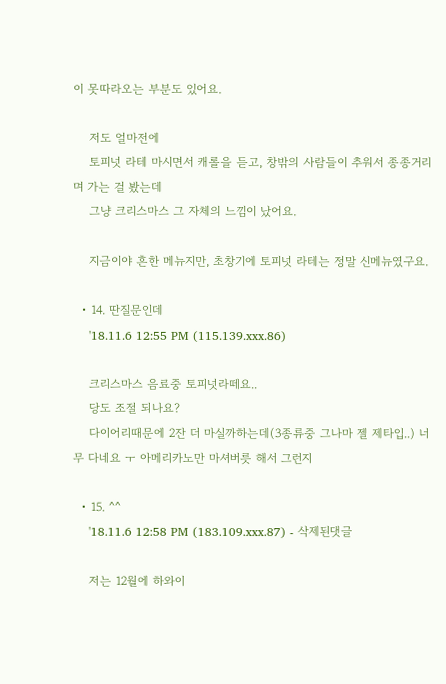이 못따라오는 부분도 있어요.

    저도 얼마전에
    토피넛 라테 마시면서 캐롤을 듣고, 창밖의 사람들이 추워서 종종거리며 가는 걸 봤는데
    그냥 크리스마스 그 자체의 느낌이 났어요.

    지금이야 흔한 메뉴지만, 초창기에 토피넛 라테는 정말 신메뉴였구요.

  • 14. 딴질문인데
    '18.11.6 12:55 PM (115.139.xxx.86)

    크리스마스 음료중 토피넛라떼요..
    당도 조절 되나요?
    다이어리때문에 2잔 더 마실까하는데(3종류중 그나마 젤 제타입..) 너무 다네요 ㅜ 아메리카노만 마셔버릇 해서 그런지

  • 15. ^^
    '18.11.6 12:58 PM (183.109.xxx.87) - 삭제된댓글

    저는 12월에 하와이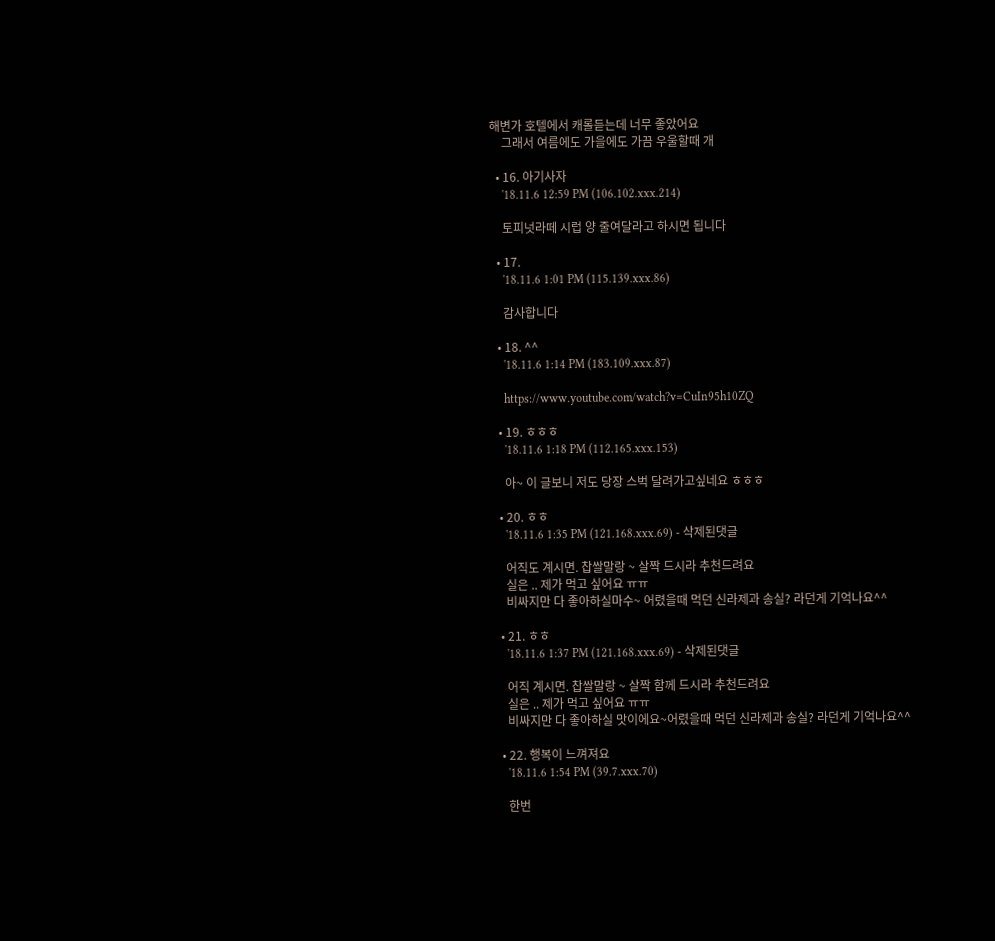해변가 호텔에서 캐롤듣는데 너무 좋았어요
    그래서 여름에도 가을에도 가끔 우울할때 개

  • 16. 아기사자
    '18.11.6 12:59 PM (106.102.xxx.214)

    토피넛라떼 시럽 양 줄여달라고 하시면 됩니다

  • 17.
    '18.11.6 1:01 PM (115.139.xxx.86)

    감사합니다

  • 18. ^^
    '18.11.6 1:14 PM (183.109.xxx.87)

    https://www.youtube.com/watch?v=CuIn95h10ZQ

  • 19. ㅎㅎㅎ
    '18.11.6 1:18 PM (112.165.xxx.153)

    아~ 이 글보니 저도 당장 스벅 달려가고싶네요 ㅎㅎㅎ

  • 20. ㅎㅎ
    '18.11.6 1:35 PM (121.168.xxx.69) - 삭제된댓글

    어직도 계시면. 찹쌀말랑 ~ 살짝 드시라 추천드려요
    실은 .. 제가 먹고 싶어요 ㅠㅠ
    비싸지만 다 좋아하실마수~ 어렸을때 먹던 신라제과 송실? 라던게 기억나요^^

  • 21. ㅎㅎ
    '18.11.6 1:37 PM (121.168.xxx.69) - 삭제된댓글

    어직 계시면. 찹쌀말랑 ~ 살짝 함께 드시라 추천드려요
    실은 .. 제가 먹고 싶어요 ㅠㅠ
    비싸지만 다 좋아하실 맛이에요~어렸을때 먹던 신라제과 송실? 라던게 기억나요^^

  • 22. 행복이 느껴져요
    '18.11.6 1:54 PM (39.7.xxx.70)

    한번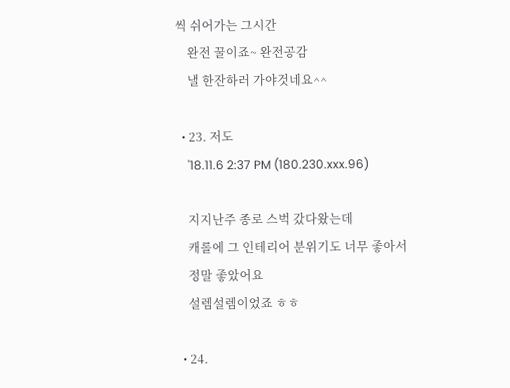씩 쉬어가는 그시간
    완전 꿀이죠~ 완전공감
    낼 한잔하러 가야것네요^^

  • 23. 저도
    '18.11.6 2:37 PM (180.230.xxx.96)

    지지난주 종로 스벅 갔다왔는데
    캐롤에 그 인테리어 분위기도 너무 좋아서
    정말 좋았어요
    설렘설렘이었죠 ㅎㅎ

  • 24.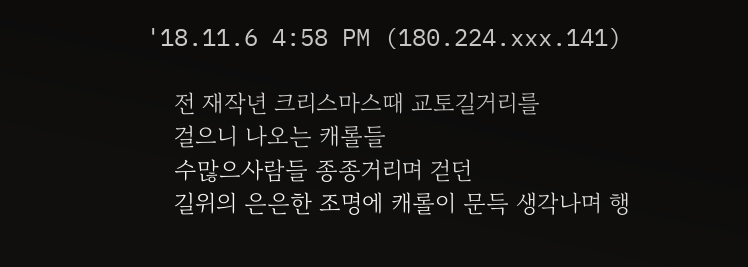'18.11.6 4:58 PM (180.224.xxx.141)

    전 재작년 크리스마스때 교토길거리를
    걸으니 나오는 캐롤들
    수많으사람들 종종거리며 걷던
    길위의 은은한 조명에 캐롤이 문득 생각나며 행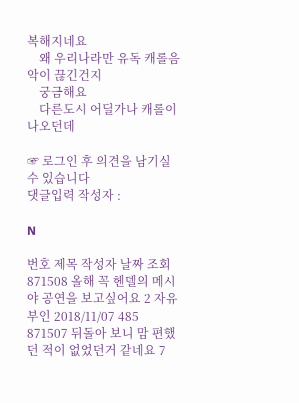복해지네요
    왜 우리나라만 유독 캐롤음악이 끊긴건지
    궁금해요
    다른도시 어딜가나 캐롤이 나오던데

☞ 로그인 후 의견을 남기실 수 있습니다
댓글입력 작성자 :

N

번호 제목 작성자 날짜 조회
871508 올해 꼭 헨델의 메시야 공연을 보고싶어요 2 자유부인 2018/11/07 485
871507 뒤돌아 보니 맘 편했던 적이 없었던거 같네요 7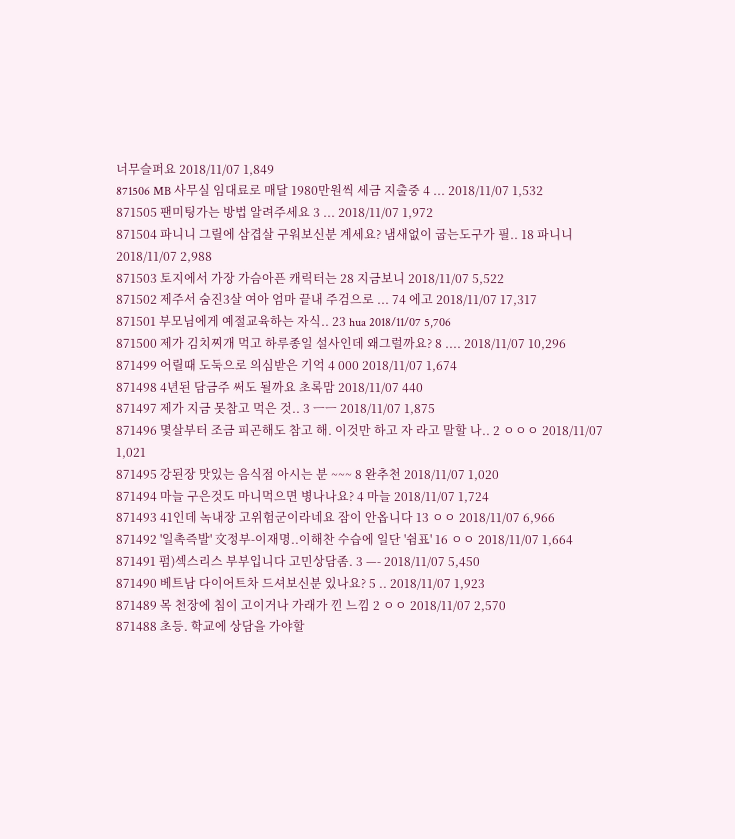너무슬퍼요 2018/11/07 1,849
871506 MB 사무실 임대료로 매달 1980만원씩 세금 지출중 4 ... 2018/11/07 1,532
871505 팬미팅가는 방법 알려주세요 3 ... 2018/11/07 1,972
871504 파니니 그릴에 삼겹살 구워보신분 계세요? 냄새없이 굽는도구가 필.. 18 파니니 2018/11/07 2,988
871503 토지에서 가장 가슴아픈 캐릭터는 28 지금보니 2018/11/07 5,522
871502 제주서 숨진3살 여아 엄마 끝내 주검으로 ... 74 에고 2018/11/07 17,317
871501 부모님에게 예절교육하는 자식.. 23 hua 2018/11/07 5,706
871500 제가 김치찌개 먹고 하루종일 설사인데 왜그럴까요? 8 .... 2018/11/07 10,296
871499 어릴때 도둑으로 의심받은 기억 4 000 2018/11/07 1,674
871498 4년된 담금주 써도 될까요 초록맘 2018/11/07 440
871497 제가 지금 못참고 먹은 것.. 3 ㅡㅡ 2018/11/07 1,875
871496 몇살부터 조금 피곤해도 참고 해. 이것만 하고 자 라고 말할 나.. 2 ㅇㅇㅇ 2018/11/07 1,021
871495 강된장 맛있는 음식점 아시는 분 ~~~ 8 완추천 2018/11/07 1,020
871494 마늘 구은것도 마니먹으면 병나나요? 4 마늘 2018/11/07 1,724
871493 41인데 녹내장 고위험군이라네요 잠이 안옵니다 13 ㅇㅇ 2018/11/07 6,966
871492 '일촉즉발' 文정부-이재명..이해찬 수습에 일단 '쉼표' 16 ㅇㅇ 2018/11/07 1,664
871491 펌)섹스리스 부부입니다 고민상담좀. 3 —- 2018/11/07 5,450
871490 베트남 다이어트차 드셔보신분 있나요? 5 .. 2018/11/07 1,923
871489 목 천장에 침이 고이거나 가래가 낀 느낌 2 ㅇㅇ 2018/11/07 2,570
871488 초등. 학교에 상담을 가야할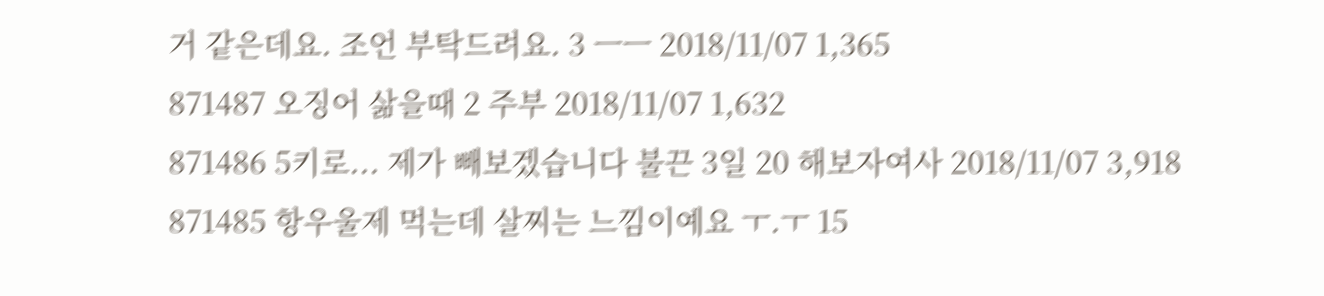거 같은데요. 조언 부탁드려요. 3 ㅡㅡ 2018/11/07 1,365
871487 오징어 삶을때 2 주부 2018/11/07 1,632
871486 5키로... 제가 빼보겠습니다 불끈 3일 20 해보자여사 2018/11/07 3,918
871485 항우울제 먹는데 살찌는 느낌이예요 ㅜ.ㅜ 15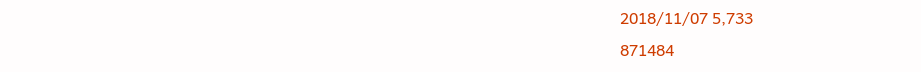2018/11/07 5,733
871484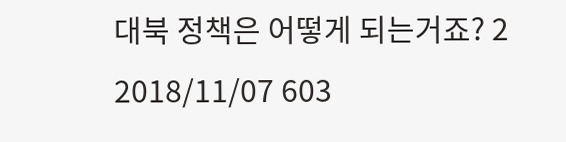대북 정책은 어떻게 되는거죠? 2 2018/11/07 603